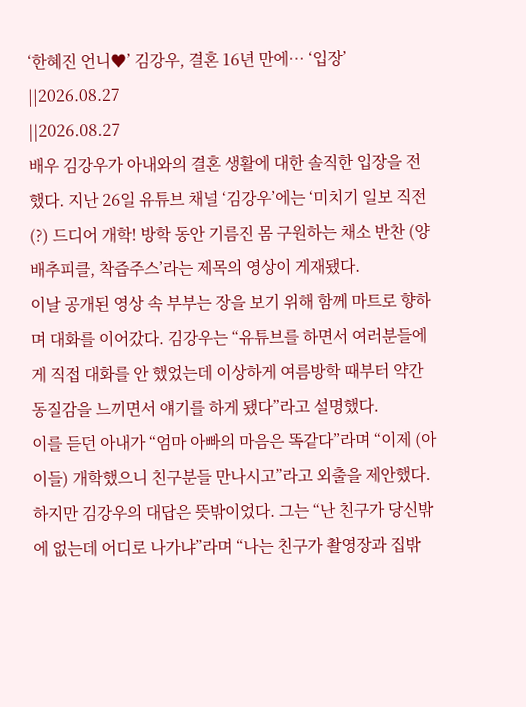‘한혜진 언니♥’ 김강우, 결혼 16년 만에… ‘입장’
||2026.08.27
||2026.08.27
배우 김강우가 아내와의 결혼 생활에 대한 솔직한 입장을 전했다. 지난 26일 유튜브 채널 ‘김강우’에는 ‘미치기 일보 직전(?) 드디어 개학! 방학 동안 기름진 몸 구원하는 채소 반찬 (양배추피클, 착즙주스’라는 제목의 영상이 게재됐다.
이날 공개된 영상 속 부부는 장을 보기 위해 함께 마트로 향하며 대화를 이어갔다. 김강우는 “유튜브를 하면서 여러분들에게 직접 대화를 안 했었는데 이상하게 여름방학 때부터 약간 동질감을 느끼면서 얘기를 하게 됐다”라고 설명했다.
이를 듣던 아내가 “엄마 아빠의 마음은 똑같다”라며 “이제 (아이들) 개학했으니 친구분들 만나시고”라고 외출을 제안했다. 하지만 김강우의 대답은 뜻밖이었다. 그는 “난 친구가 당신밖에 없는데 어디로 나가냐”라며 “나는 친구가 촬영장과 집밖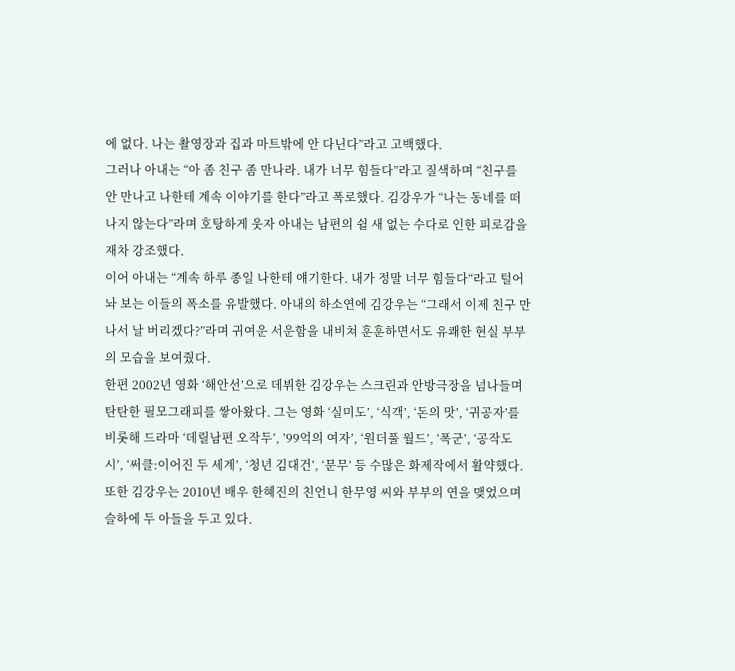에 없다. 나는 촬영장과 집과 마트밖에 안 다닌다”라고 고백했다.
그러나 아내는 “아 좀 친구 좀 만나라. 내가 너무 힘들다”라고 질색하며 “친구를 안 만나고 나한테 계속 이야기를 한다”라고 폭로했다. 김강우가 “나는 동네를 떠나지 않는다”라며 호탕하게 웃자 아내는 남편의 쉴 새 없는 수다로 인한 피로감을 재차 강조했다.
이어 아내는 “계속 하루 종일 나한테 얘기한다. 내가 정말 너무 힘들다“라고 털어놔 보는 이들의 폭소를 유발했다. 아내의 하소연에 김강우는 “그래서 이제 친구 만나서 날 버리겠다?”라며 귀여운 서운함을 내비쳐 훈훈하면서도 유쾌한 현실 부부의 모습을 보여줬다.
한편 2002년 영화 ‘해안선’으로 데뷔한 김강우는 스크린과 안방극장을 넘나들며 탄탄한 필모그래피를 쌓아왔다. 그는 영화 ‘실미도’, ‘식객’, ‘돈의 맛’, ‘귀공자’를 비롯해 드라마 ‘데릴남편 오작두’, ’99억의 여자’, ‘원더풀 월드’, ‘폭군’, ‘공작도시’, ‘써클:이어진 두 세계’, ‘청년 김대건’, ‘문무’ 등 수많은 화제작에서 활약했다. 또한 김강우는 2010년 배우 한혜진의 친언니 한무영 씨와 부부의 연을 맺었으며 슬하에 두 아들을 두고 있다.